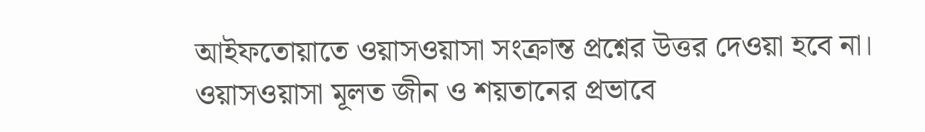আইফতোয়াতে ওয়াসওয়াসা সংক্রান্ত প্রশ্নের উত্তর দেওয়া হবে না। ওয়াসওয়াসা মূলত জীন ও শয়তানের প্রভাবে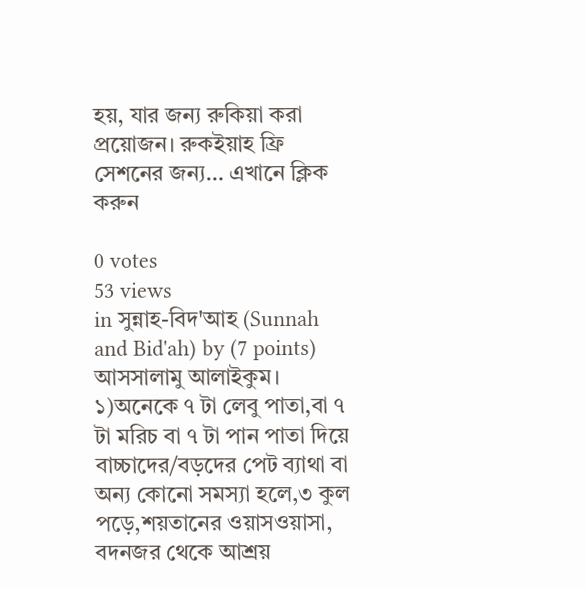হয়, যার জন্য রুকিয়া করা প্রয়োজন। রুকইয়াহ ফ্রি সেশনের জন্য… এখানে ক্লিক করুন

0 votes
53 views
in সুন্নাহ-বিদ'আহ (Sunnah and Bid'ah) by (7 points)
আসসালামু আলাইকুম।
১)অনেকে ৭ টা লেবু পাতা,বা ৭ টা মরিচ বা ৭ টা পান পাতা দিয়ে বাচ্চাদের/বড়দের পেট ব্যাথা বা অন্য কোনো সমস্যা হলে,৩ কুল পড়ে,শয়তানের ওয়াসওয়াসা, বদনজর থেকে আশ্রয়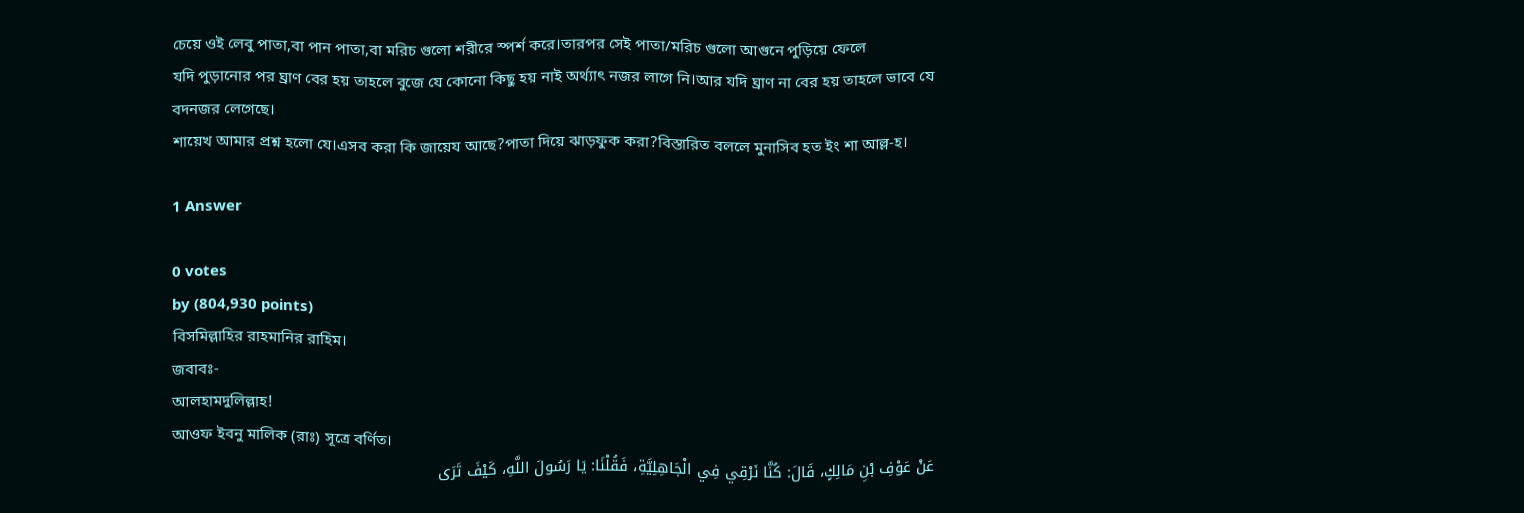চেয়ে ওই লেবু পাতা,বা পান পাতা,বা মরিচ গুলো শরীরে স্পর্শ করে।তারপর সেই পাতা/মরিচ গুলো আগুনে পুড়িয়ে ফেলে
যদি পুড়ানোর পর ঘ্রাণ বের হয় তাহলে বুজে যে কোনো কিছু হয় নাই অর্থ্যাৎ নজর লাগে নি।আর যদি ঘ্রাণ না বের হয় তাহলে ভাবে যে বদনজর লেগেছে।
শায়েখ আমার প্রশ্ন হলো যে।এসব করা কি জায়েয আছে?পাতা দিয়ে ঝাড়ফুক করা?বিস্তারিত বললে মুনাসিব হত ইং শা আল্ল-হ।

1 Answer

0 votes
by (804,930 points)
বিসমিল্লাহির রাহমানির রাহিম।
জবাবঃ-
আলহামদুলিল্লাহ!
আওফ ইবনু মালিক (রাঃ) সূত্রে বর্ণিত।
عَنْ عَوْفِ بْنِ مَالِكٍ، قَالَ: كُنَّا نَرْقِي فِي الْجَاهِلِيَّةِ، فَقُلْنَا: يَا رَسُولَ اللَّهِ، كَيْفَ تَرَى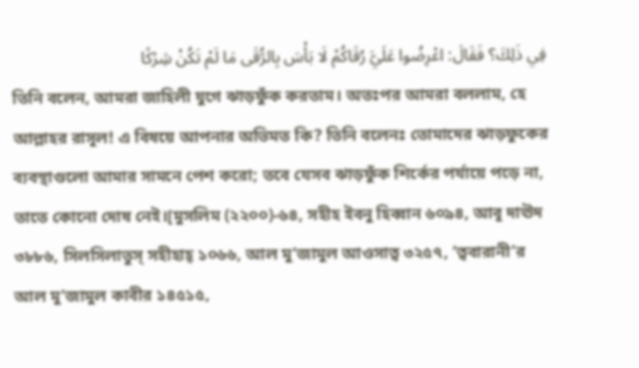فِي ذَلِكَ؟ فَقَالَ: اعْرِضُوا عَلَيَّ رُقَاكُمْ لَا بَأْسَ بِالرُّقَى مَا لَمْ تَكُنْ شِرْكًا
তিনি বলেন, আমরা জাহিলী যুগে ঝাড়ফুঁক করতাম। অতঃপর আমরা বললাম, হে আল্লাহর রাসূল! এ বিষয়ে আপনার অভিমত কি? তিনি বলেনঃ তোমাদের ঝাড়ফুকের ব্যবস্থাগুলো আমার সামনে পেশ করো; তবে যেসব ঝাড়ফুঁক শির্কের পর্যায়ে পড়ে না, তাতে কোনো দোষ নেই।[মুসলিম (২২০০)-৬৪, সহীহ ইবনু হিব্বান ৬০৯৪, আবূ দাঊদ ৩৮৮৬, সিলসিলাতুস্ সহীহাহ্ ১০৬৬, আল মু‘জামুল আওসাত্ব ৩২৫৭, ‘ত্ববারানী’র আল মু‘জামুল কাবীর ১৪৫১৫,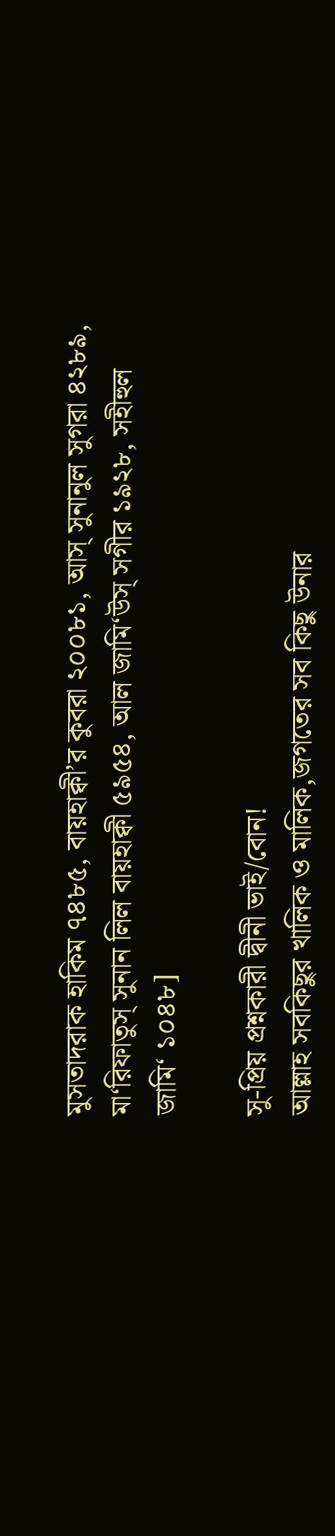মুসতাদরাক হাকিম ৭৪৮৫, বায়হাক্বী’র কুবরা ২০০৮১, আস্ সুনানুল সুগরা ৪২৮৯, মা‘রিফাতুস্ সুনান লিল বায়হাক্বী ৫৯৫৪, আল জামি‘উস্ সগীর ১৯২৮, সহীহুল জামি‘ ১০৪৮]

সু-প্রিয় প্রশ্নকারী দ্বীনী ভাই/বোন!
আল্লাহ সবকিছুর খালিক ও মালিক,জগতের সব কিছু উনার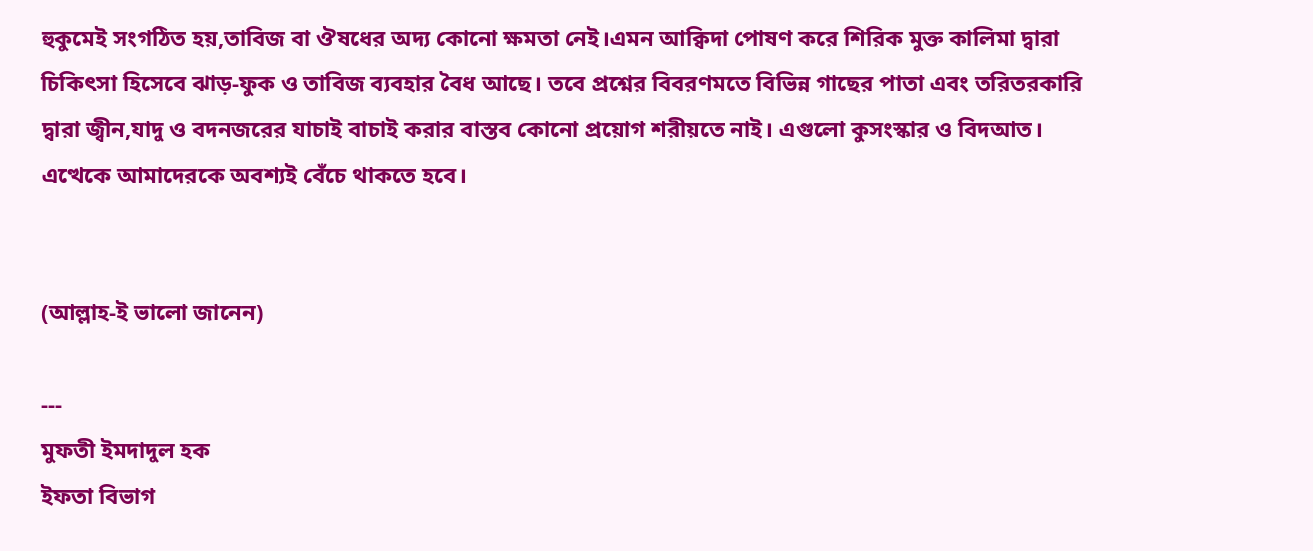হুকুমেই সংগঠিত হয়,তাবিজ বা ঔষধের অদ্য কোনো ক্ষমতা নেই।এমন আক্বিদা পোষণ করে শিরিক মুক্ত কালিমা দ্বারা চিকিৎসা হিসেবে ঝাড়-ফুক ও তাবিজ ব্যবহার বৈধ আছে। তবে প্রশ্নের বিবরণমতে বিভিন্ন গাছের পাতা এবং তরিতরকারি দ্বারা জ্বীন,যাদু ও বদনজরের যাচাই বাচাই করার বাস্তব কোনো প্রয়োগ শরীয়তে নাই। এগুলো কুসংস্কার ও বিদআত। এত্থেকে আমাদেরকে অবশ্যই বেঁচে থাকতে হবে।


(আল্লাহ-ই ভালো জানেন)

---
মুফতী ইমদাদুল হক
ইফতা বিভাগ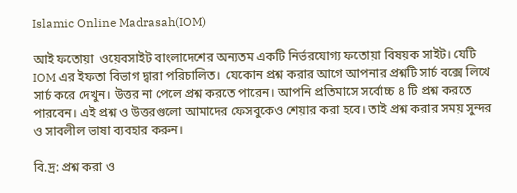Islamic Online Madrasah(IOM)

আই ফতোয়া  ওয়েবসাইট বাংলাদেশের অন্যতম একটি নির্ভরযোগ্য ফতোয়া বিষয়ক সাইট। যেটি IOM এর ইফতা বিভাগ দ্বারা পরিচালিত।  যেকোন প্রশ্ন করার আগে আপনার প্রশ্নটি সার্চ বক্সে লিখে সার্চ করে দেখুন। উত্তর না পেলে প্রশ্ন করতে পারেন। আপনি প্রতিমাসে সর্বোচ্চ ৪ টি প্রশ্ন করতে পারবেন। এই প্রশ্ন ও উত্তরগুলো আমাদের ফেসবুকেও শেয়ার করা হবে। তাই প্রশ্ন করার সময় সুন্দর ও সাবলীল ভাষা ব্যবহার করুন।

বি.দ্র: প্রশ্ন করা ও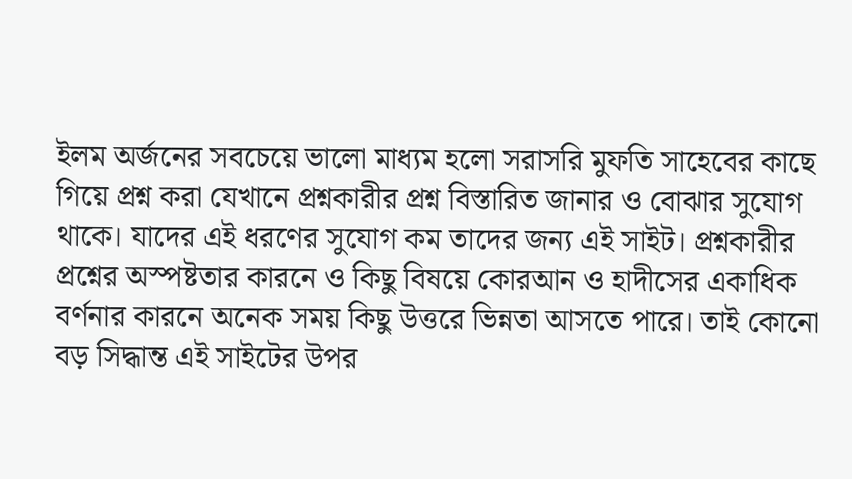ইলম অর্জনের সবচেয়ে ভালো মাধ্যম হলো সরাসরি মুফতি সাহেবের কাছে গিয়ে প্রশ্ন করা যেখানে প্রশ্নকারীর প্রশ্ন বিস্তারিত জানার ও বোঝার সুযোগ থাকে। যাদের এই ধরণের সুযোগ কম তাদের জন্য এই সাইট। প্রশ্নকারীর প্রশ্নের অস্পষ্টতার কারনে ও কিছু বিষয়ে কোরআন ও হাদীসের একাধিক বর্ণনার কারনে অনেক সময় কিছু উত্তরে ভিন্নতা আসতে পারে। তাই কোনো বড় সিদ্ধান্ত এই সাইটের উপর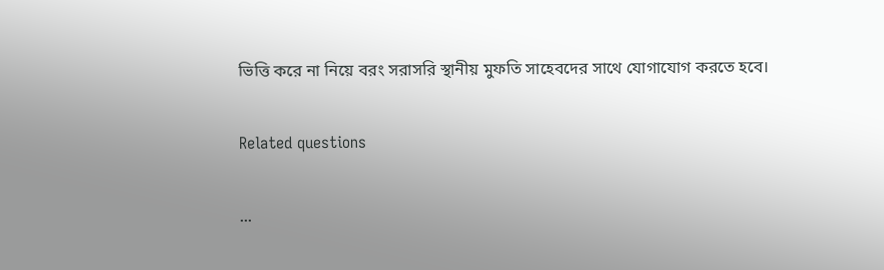ভিত্তি করে না নিয়ে বরং সরাসরি স্থানীয় মুফতি সাহেবদের সাথে যোগাযোগ করতে হবে।

Related questions

...